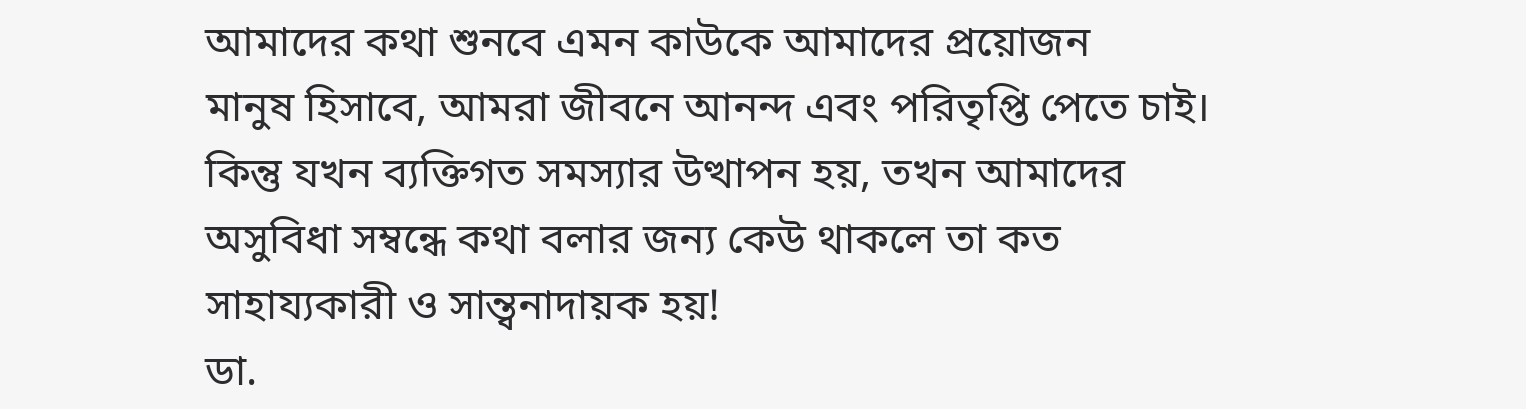আমাদের কথা শুনবে এমন কাউকে আমাদের প্রয়োজন
মানুষ হিসাবে, আমরা জীবনে আনন্দ এবং পরিতৃপ্তি পেতে চাই। কিন্তু যখন ব্যক্তিগত সমস্যার উত্থাপন হয়, তখন আমাদের অসুবিধা সম্বন্ধে কথা বলার জন্য কেউ থাকলে তা কত সাহায্যকারী ও সান্ত্বনাদায়ক হয়!
ডা.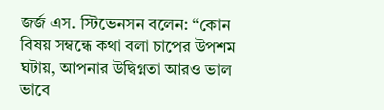জর্জ এস. স্টিভেনসন বলেন: “কোন বিষয় সম্বন্ধে কথা বলা চাপের উপশম ঘটায়, আপনার উদ্বিগ্নতা আরও ভাল ভাবে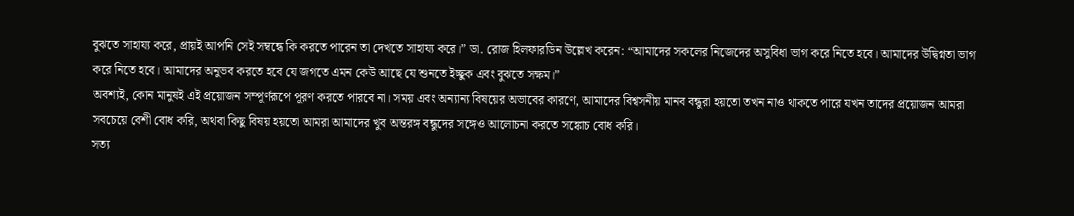বুঝতে সাহায্য করে, প্রায়ই আপনি সেই সম্বন্ধে কি করতে পারেন তা দেখতে সাহায্য করে।” ডা. রোজ হিলফারডিন উল্লেখ করেন: “আমাদের সকলের নিজেদের অসুবিধা ভাগ করে নিতে হবে। আমাদের উদ্বিগ্নতা ভাগ করে নিতে হবে। আমাদের অনুভব করতে হবে যে জগতে এমন কেউ আছে যে শুনতে ইচ্ছুক এবং বুঝতে সক্ষম।”
অবশ্যই, কোন মানুষই এই প্রয়োজন সম্পূর্ণরূপে পূরণ করতে পারবে না। সময় এবং অন্যান্য বিষয়ের অভাবের কারণে, আমাদের বিশ্বসনীয় মানব বন্ধুরা হয়তো তখন নাও থাকতে পারে যখন তাদের প্রয়োজন আমরা সবচেয়ে বেশী বোধ করি, অথবা কিছু বিষয় হয়তো আমরা আমাদের খুব অন্তরঙ্গ বন্ধুদের সঙ্গেও আলোচনা করতে সঙ্কোচ বোধ করি।
সত্য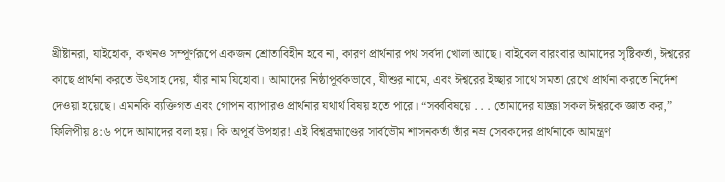খ্রীষ্টানরা, যাইহোক, কখনও সম্পূর্ণরূপে একজন শ্রোতাবিহীন হবে না, কারণ প্রার্থনার পথ সর্বদা খোলা আছে। বাইবেল বারংবার আমাদের সৃষ্টিকর্তা, ঈশ্বরের কাছে প্রার্থনা করতে উৎসাহ দেয়, যাঁর নাম যিহোবা। আমাদের নিষ্ঠাপূর্বকভাবে, যীশুর নামে, এবং ঈশ্বরের ইচ্ছার সাথে সমতা রেখে প্রার্থনা করতে নির্দেশ দেওয়া হয়েছে। এমনকি ব্যক্তিগত এবং গোপন ব্যাপারও প্রার্থনার যথার্থ বিষয় হতে পারে। “সর্ব্ববিষয়ে . . . তোমাদের যাচ্ঞা সকল ঈশ্বরকে জ্ঞাত কর,” ফিলিপীয় ৪:৬ পদে আমাদের বলা হয়। কি অপূর্ব উপহার! এই বিশ্বব্রহ্মাণ্ডের সার্বভৌম শাসনকর্তা তাঁর নম্র সেবকদের প্রার্থনাকে আমন্ত্রণ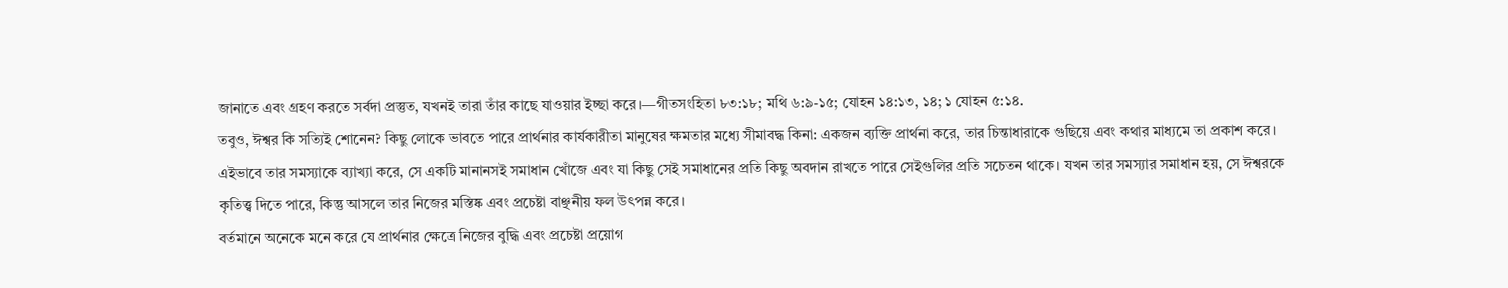জানাতে এবং গ্রহণ করতে সর্বদা প্রস্তুত, যখনই তারা তাঁর কাছে যাওয়ার ইচ্ছা করে।—গীতসংহিতা ৮৩:১৮; মথি ৬:৯-১৫; যোহন ১৪:১৩, ১৪; ১ যোহন ৫:১৪.
তবুও, ঈশ্বর কি সত্যিই শোনেন? কিছু লোকে ভাবতে পারে প্রার্থনার কার্যকারীতা মানুষের ক্ষমতার মধ্যে সীমাবদ্ধ কিনা: একজন ব্যক্তি প্রার্থনা করে, তার চিন্তাধারাকে গুছিয়ে এবং কথার মাধ্যমে তা প্রকাশ করে। এইভাবে তার সমস্যাকে ব্যাখ্যা করে, সে একটি মানানসই সমাধান খোঁজে এবং যা কিছু সেই সমাধানের প্রতি কিছু অবদান রাখতে পারে সেইগুলির প্রতি সচেতন থাকে। যখন তার সমস্যার সমাধান হয়, সে ঈশ্বরকে কৃতিত্ত্ব দিতে পারে, কিন্তু আসলে তার নিজের মস্তিষ্ক এবং প্রচেষ্টা বাঞ্ছনীয় ফল উৎপন্ন করে।
বর্তমানে অনেকে মনে করে যে প্রার্থনার ক্ষেত্রে নিজের বুদ্ধি এবং প্রচেষ্টা প্রয়োগ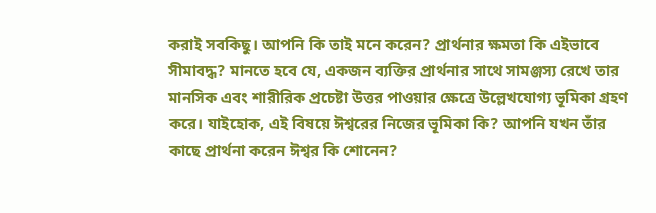করাই সবকিছু। আপনি কি তাই মনে করেন? প্রার্থনার ক্ষমতা কি এইভাবে সীমাবদ্ধ? মানতে হবে যে, একজন ব্যক্তির প্রার্থনার সাথে সামঞ্জস্য রেখে তার মানসিক এবং শারীরিক প্রচেষ্টা উত্তর পাওয়ার ক্ষেত্রে উল্লেখযোগ্য ভূমিকা গ্রহণ করে। যাইহোক, এই বিষয়ে ঈশ্বরের নিজের ভূমিকা কি? আপনি যখন তাঁর কাছে প্রার্থনা করেন ঈশ্বর কি শোনেন?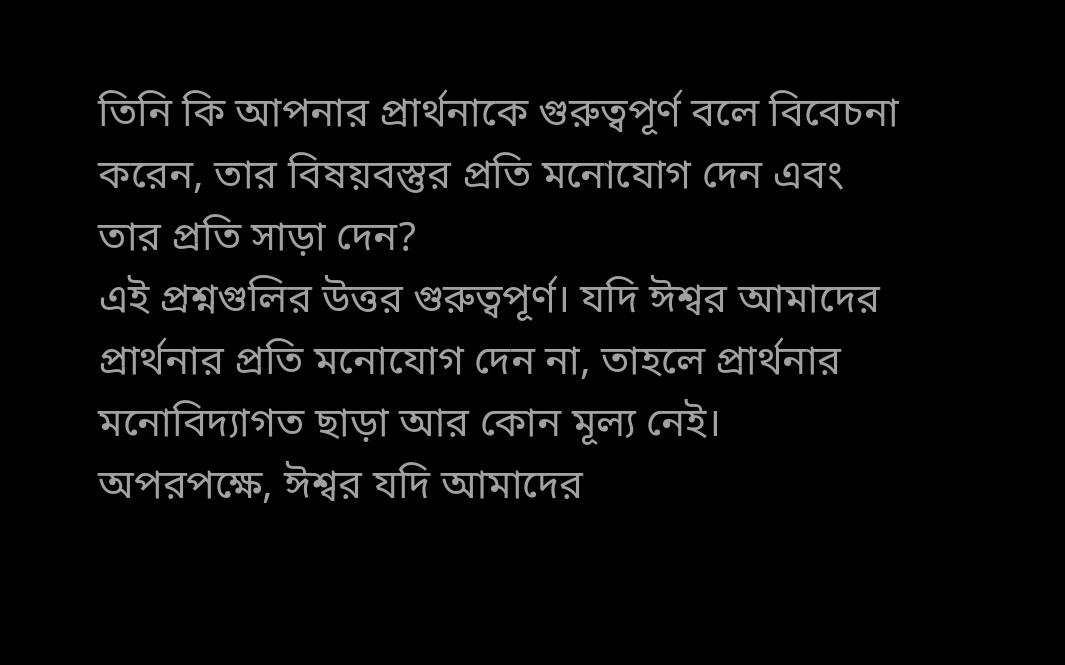তিনি কি আপনার প্রার্থনাকে গুরুত্বপূর্ণ বলে বিবেচনা করেন, তার বিষয়বস্তুর প্রতি মনোযোগ দেন এবং তার প্রতি সাড়া দেন?
এই প্রশ্নগুলির উত্তর গুরুত্বপূর্ণ। যদি ঈশ্বর আমাদের প্রার্থনার প্রতি মনোযোগ দেন না, তাহলে প্রার্থনার মনোবিদ্যাগত ছাড়া আর কোন মূল্য নেই। অপরপক্ষে, ঈশ্বর যদি আমাদের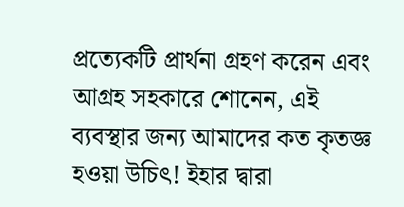প্রত্যেকটি প্রার্থনা গ্রহণ করেন এবং আগ্রহ সহকারে শোনেন, এই ব্যবস্থার জন্য আমাদের কত কৃতজ্ঞ হওয়া উচিৎ! ইহার দ্বারা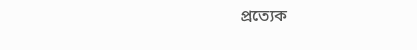প্রত্যেক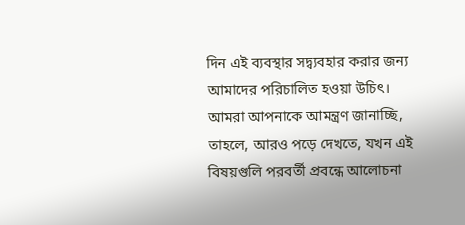দিন এই ব্যবস্থার সদ্ব্যবহার করার জন্য আমাদের পরিচালিত হওয়া উচিৎ।
আমরা আপনাকে আমন্ত্রণ জানাচ্ছি, তাহলে, আরও পড়ে দেখতে, যখন এই বিষয়গুলি পরবর্তী প্রবন্ধে আলোচনা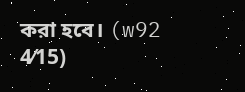করা হবে। (w92 4⁄15)